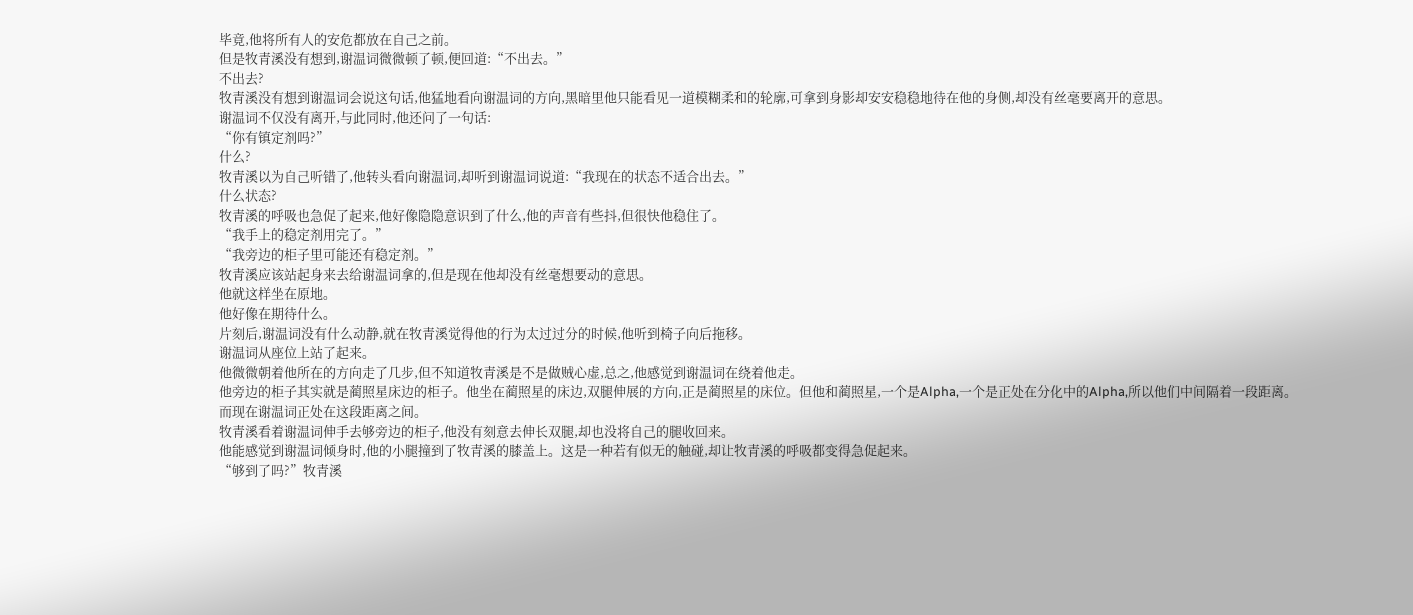毕竟,他将所有人的安危都放在自己之前。
但是牧青溪没有想到,谢温词微微顿了顿,便回道:“不出去。”
不出去?
牧青溪没有想到谢温词会说这句话,他猛地看向谢温词的方向,黑暗里他只能看见一道模糊柔和的轮廓,可拿到身影却安安稳稳地待在他的身侧,却没有丝毫要离开的意思。
谢温词不仅没有离开,与此同时,他还问了一句话:
“你有镇定剂吗?”
什么?
牧青溪以为自己听错了,他转头看向谢温词,却听到谢温词说道:“我现在的状态不适合出去。”
什么状态?
牧青溪的呼吸也急促了起来,他好像隐隐意识到了什么,他的声音有些抖,但很快他稳住了。
“我手上的稳定剂用完了。”
“我旁边的柜子里可能还有稳定剂。”
牧青溪应该站起身来去给谢温词拿的,但是现在他却没有丝毫想要动的意思。
他就这样坐在原地。
他好像在期待什么。
片刻后,谢温词没有什么动静,就在牧青溪觉得他的行为太过过分的时候,他听到椅子向后拖移。
谢温词从座位上站了起来。
他微微朝着他所在的方向走了几步,但不知道牧青溪是不是做贼心虚,总之,他感觉到谢温词在绕着他走。
他旁边的柜子其实就是蔺照星床边的柜子。他坐在蔺照星的床边,双腿伸展的方向,正是蔺照星的床位。但他和蔺照星,一个是Alpha,一个是正处在分化中的Alpha,所以他们中间隔着一段距离。
而现在谢温词正处在这段距离之间。
牧青溪看着谢温词伸手去够旁边的柜子,他没有刻意去伸长双腿,却也没将自己的腿收回来。
他能感觉到谢温词倾身时,他的小腿撞到了牧青溪的膝盖上。这是一种若有似无的触碰,却让牧青溪的呼吸都变得急促起来。
“够到了吗?”牧青溪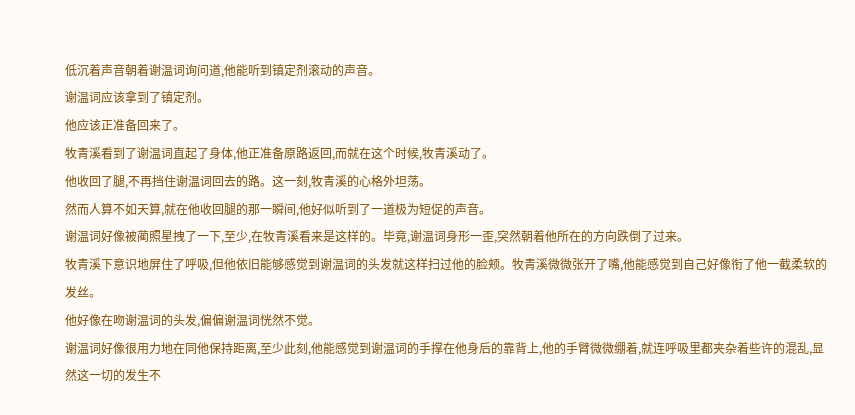低沉着声音朝着谢温词询问道,他能听到镇定剂滚动的声音。
谢温词应该拿到了镇定剂。
他应该正准备回来了。
牧青溪看到了谢温词直起了身体,他正准备原路返回,而就在这个时候,牧青溪动了。
他收回了腿,不再挡住谢温词回去的路。这一刻,牧青溪的心格外坦荡。
然而人算不如天算,就在他收回腿的那一瞬间,他好似听到了一道极为短促的声音。
谢温词好像被蔺照星拽了一下,至少,在牧青溪看来是这样的。毕竟,谢温词身形一歪,突然朝着他所在的方向跌倒了过来。
牧青溪下意识地屏住了呼吸,但他依旧能够感觉到谢温词的头发就这样扫过他的脸颊。牧青溪微微张开了嘴,他能感觉到自己好像衔了他一截柔软的发丝。
他好像在吻谢温词的头发,偏偏谢温词恍然不觉。
谢温词好像很用力地在同他保持距离,至少此刻,他能感觉到谢温词的手撑在他身后的靠背上,他的手臂微微绷着,就连呼吸里都夹杂着些许的混乱,显然这一切的发生不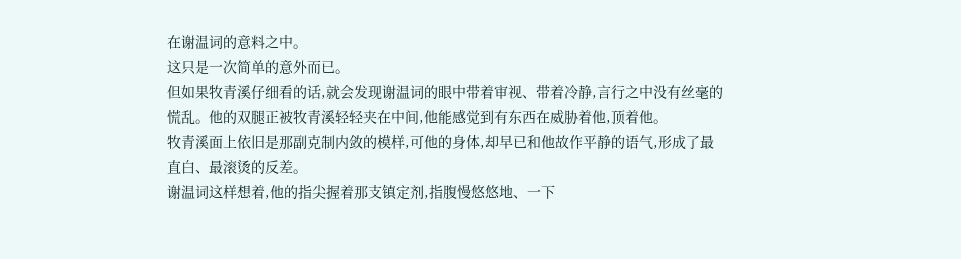在谢温词的意料之中。
这只是一次简单的意外而已。
但如果牧青溪仔细看的话,就会发现谢温词的眼中带着审视、带着冷静,言行之中没有丝毫的慌乱。他的双腿正被牧青溪轻轻夹在中间,他能感觉到有东西在威胁着他,顶着他。
牧青溪面上依旧是那副克制内敛的模样,可他的身体,却早已和他故作平静的语气,形成了最直白、最滚烫的反差。
谢温词这样想着,他的指尖握着那支镇定剂,指腹慢悠悠地、一下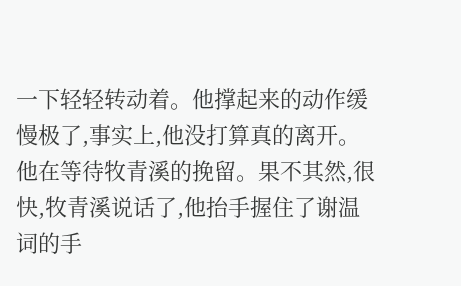一下轻轻转动着。他撑起来的动作缓慢极了,事实上,他没打算真的离开。
他在等待牧青溪的挽留。果不其然,很快,牧青溪说话了,他抬手握住了谢温词的手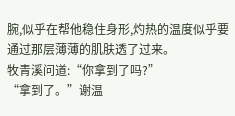腕,似乎在帮他稳住身形,灼热的温度似乎要通过那层薄薄的肌肤透了过来。
牧青溪问道:“你拿到了吗?”
“拿到了。”谢温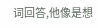词回答,他像是想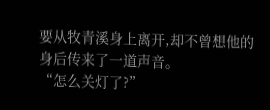要从牧青溪身上离开,却不曾想他的身后传来了一道声音。
“怎么关灯了?”